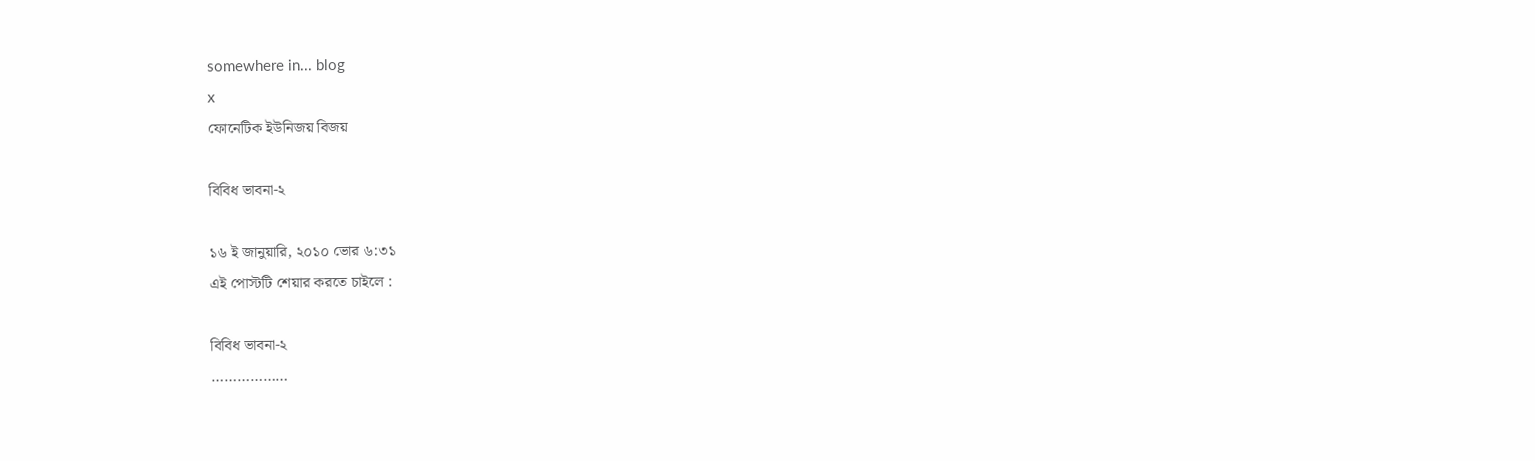somewhere in... blog
x
ফোনেটিক ইউনিজয় বিজয়

বিবিধ ভাবনা-২

১৬ ই জানুয়ারি, ২০১০ ভোর ৬:৩১
এই পোস্টটি শেয়ার করতে চাইলে :

বিবিধ ভাবনা-২
………………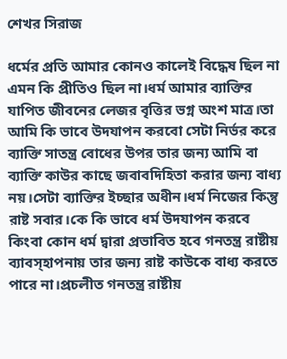শেখর সিরাজ

ধর্মের প্রতি আমার কোনও কালেই বিদ্ধেষ ছিল না এমন কি প্রীতিও ছিল না।ধর্ম আমার ব্যাক্তির যাপিত জীবনের লেজর বৃত্তির ভগ্ন অংশ মাত্র।তা আমি কি ভাবে উদযাপন করবো সেটা নির্ভর করে ব্যাক্তি সাতন্ত্র বোধের উপর তার জন্য আমি বা ব্যাক্তি কাউর কাছে জবাবদিহিতা করার জন্য বাধ্য নয়।সেটা ব্যাক্তির ইচ্ছার অধীন।ধর্ম নিজের কিন্তু রাষ্ট সবার।কে কি ভাবে ধর্ম উদযাপন করবে কিংবা কোন ধর্ম দ্বারা প্রভাবিত হবে গনতন্ত্র রাষ্টীয় ব্যাবস্হাপনায় তার জন্য রাষ্ট কাউকে বাধ্য করতে পারে না।প্রচলীত গনতন্ত্র রাষ্টীয়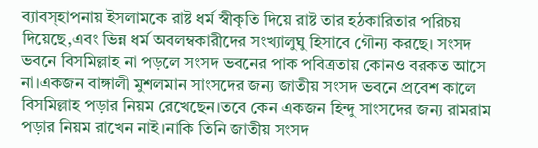ব্যাবস্হাপনায় ইসলামকে রাষ্ট ধর্ম স্বীকৃতি দিয়ে রাষ্ট তার হঠকারিতার পরিচয় দিয়েছে,এবং ভিন্ন ধর্ম অবলম্বকারীদের সংখ্যালুঘু হিসাবে গৌন্য করছে। সংসদ ভবনে বিসমিল্লাহ না পড়লে সংসদ ভবনের পাক পবিত্রতায় কোনও বরকত আসে না।একজন বাঙ্গালী মুশলমান সাংসদের জন্য জাতীয় সংসদ ভবনে প্রবেশ কালে বিসমিল্লাহ পড়ার নিয়ম রেখেছেন।তবে কেন একজন হিন্দু সাংসদের জন্য রামরাম পড়ার নিয়ম রাখেন নাই।নাকি তিনি জাতীয় সংসদ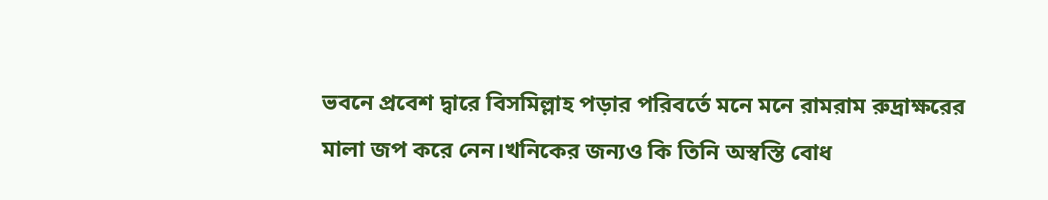ভবনে প্রবেশ দ্বারে বিসমিল্লাহ পড়ার পরিবর্তে মনে মনে রামরাম রুদ্রাক্ষরের মালা জপ করে নেন।খনিকের জন্যও কি তিনি অস্বস্তি বোধ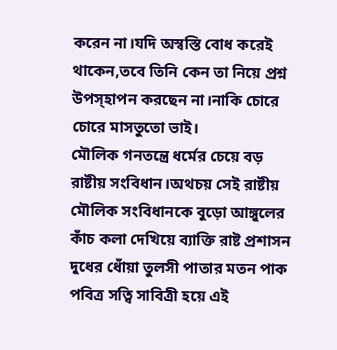করেন না।যদি অস্বস্তি বোধ করেই থাকেন,তবে তিনি কেন তা নিয়ে প্রশ্ন উপস্হাপন করছেন না।নাকি চোরে চোরে মাসতুতো ভাই।
মৌলিক গনতন্ত্রে ধর্মের চেয়ে বড় রাষ্টীয় সংবিধান।অথচয় সেই রাষ্টীয় মৌলিক সংবিধানকে বুড়ো আঙ্গুলের কাঁচ কলা দেখিয়ে ব্যাক্তি রাষ্ট প্রশাসন দুধের ধোঁয়া তুলসী পাতার মতন পাক পবিত্র সত্বি সাবিত্রী হয়ে এই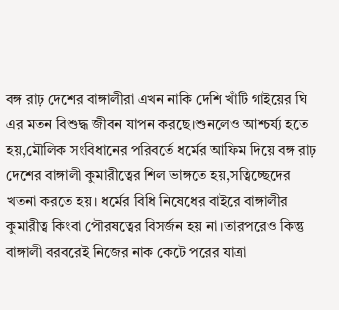বঙ্গ রাঢ় দেশের বাঙ্গালীরা এখন নাকি দেশি খাঁটি গাইয়ের ঘি এর মতন বিশুদ্ধ জীবন যাপন করছে।শুনলেও আশ্চর্য্য হতে হয়,মৌলিক সংবিধানের পরিবর্তে ধর্মের আফিম দিয়ে বঙ্গ রাঢ় দেশের বাঙ্গালী কুমারীত্বের শিল ভাঙ্গতে হয়,সত্বিচ্ছেদের খতনা করতে হয়। ধর্মের বিধি নিষেধের বাইরে বাঙ্গালীর কুমারীত্ব কিংবা পৌরষত্বের বিসর্জন হয় না।তারপরেও কিন্তু বাঙ্গালী বরবরেই নিজের নাক কেটে পরের যাত্রা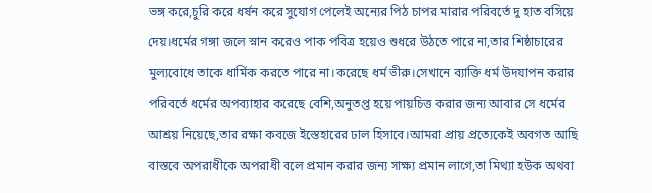ভঙ্গ করে,চুরি করে ধর্ষন করে সুযোগ পেলেই অন্যের পিঠ চাপর মারার পরিবর্তে দু হাত বসিয়ে দেয়।ধর্মের গঙ্গা জলে স্নান করেও পাক পবিত্র হয়েও শুধরে উঠতে পারে না,তার শিষ্ঠাচারের মুল্যবোধে তাকে ধার্মিক করতে পারে না।করেছে ধর্ম ভীরু।সেখানে ব্যাক্তি ধর্ম উদযাপন করার পরিবর্তে ধর্মের অপব্যাহার করেছে বেশি,অনুতপ্ত হয়ে পায়চিত্ত করার জন্য আবার সে ধর্মের আশ্রয় নিয়েছে,তার রক্ষা কবজে ইস্তেহারের ঢাল হিসাবে।আমরা প্রায় প্রত্যেকেই অবগত আছি বাস্তবে অপরাধীকে অপরাধী বলে প্রমান করার জন্য সাক্ষ্য প্রমান লাগে,তা মিথ্যা হউক অথবা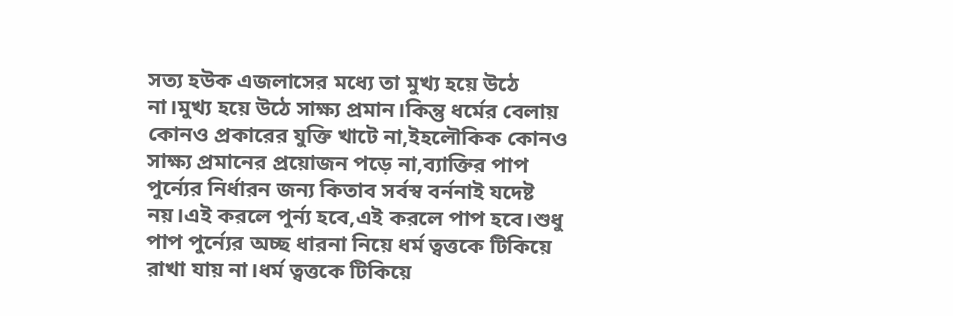সত্য হউক এজলাসের মধ্যে তা মুখ্য হয়ে উঠে না।মুখ্য হয়ে উঠে সাক্ষ্য প্রমান।কিন্তু ধর্মের বেলায় কোনও প্রকারের যুক্তি খাটে না,ইহলৌকিক কোনও সাক্ষ্য প্রমানের প্রয়োজন পড়ে না,ব্যাক্তির পাপ পুর্ন্যের নির্ধারন জন্য কিতাব সর্বস্ব বর্ননাই যদেষ্ট নয়।এই করলে পুর্ন্য হবে,এই করলে পাপ হবে।শুধু পাপ পুর্ন্যের অচ্ছ ধারনা নিয়ে ধর্ম ত্বত্তকে টিকিয়ে রাখা যায় না।ধর্ম ত্বত্তকে টিকিয়ে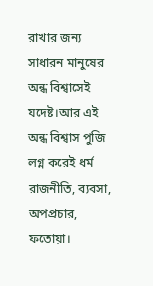রাখার জন্য সাধারন মানুষের অন্ধ বিশ্বাসেই যদেষ্ট।আর এই অন্ধ বিশ্বাস পুজি লগ্ন করেই ধর্ম রাজনীতি, ব্যবসা, অপপ্রচার, ফতোয়া।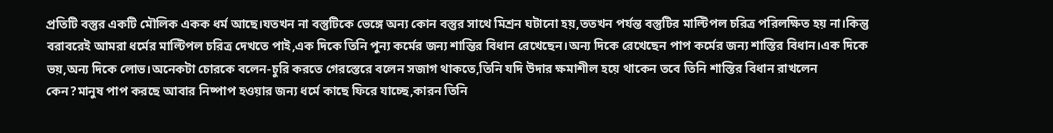প্রতিটি বস্তুর একটি মৌলিক একক ধর্ম আছে।যতখন না বস্তুটিকে ভেঙ্গে অন্য কোন বস্তুর সাথে মিশ্রন ঘটানো হয়,ততখন পর্যন্ত বস্তুটির মাল্টিপল চরিত্র পরিলক্ষিত হয় না।কিন্তু বরাবরেই আমরা ধর্মের মাল্টিপল চরিত্র দেখতে পাই,এক দিকে তিনি পুন্য কর্মের জন্য শান্তির বিধান রেখেছেন।অন্য দিকে রেখেছেন পাপ কর্মের জন্য শাস্তির বিধান।এক দিকে ভয়,অন্য দিকে লোভ।অনেকটা চোরকে বলেন-চুরি করতে গেরস্তেরে বলেন সজাগ থাকতে,তিনি যদি উদার ক্ষমাশীল হয়ে থাকেন তবে তিনি শাস্তির বিধান রাখলেন কেন?মানুষ পাপ করছে আবার নিষ্পাপ হওয়ার জন্য ধর্মে কাছে ফিরে যাচ্ছে,কারন তিনি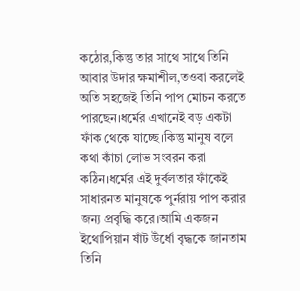কঠোর,কিন্তু তার সাথে সাথে তিনি আবার উদার ক্ষমাশীল,তওবা করলেই অতি সহজেই তিনি পাপ মোচন করতে পারছেন।ধর্মের এখানেই বড় একটা ফাঁক থেকে যাচ্ছে।কিন্তু মানুষ বলে কথা কাঁচা লোভ সংবরন করা কঠিন।ধর্মের এই দুর্বলতার ফাঁকেই সাধারনত মানুষকে পুর্নরায় পাপ করার জন্য প্রবৃদ্ধি করে।আমি একজন ইথোপিয়ান ষাঁট উঁর্ধো বৃদ্ধকে জানতাম তিনি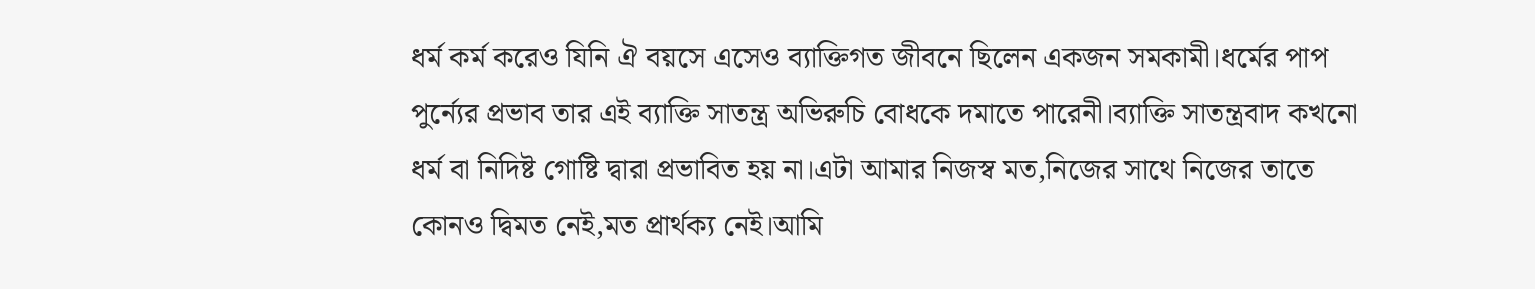ধর্ম কর্ম করেও যিনি ঐ বয়সে এসেও ব্যাক্তিগত জীবনে ছিলেন একজন সমকামী।ধর্মের পাপ পুর্ন্যের প্রভাব তার এই ব্যাক্তি সাতন্ত্র অভিরুচি বোধকে দমাতে পারেনী।ব্যাক্তি সাতন্ত্রবাদ কখনো ধর্ম বা নিদিষ্ট গোষ্টি দ্বারা প্রভাবিত হয় না।এটা আমার নিজস্ব মত,নিজের সাথে নিজের তাতে কোনও দ্বিমত নেই,মত প্রার্থক্য নেই।আমি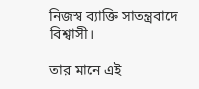নিজস্ব ব্যাক্তি সাতন্ত্রবাদে বিশ্বাসী।

তার মানে এই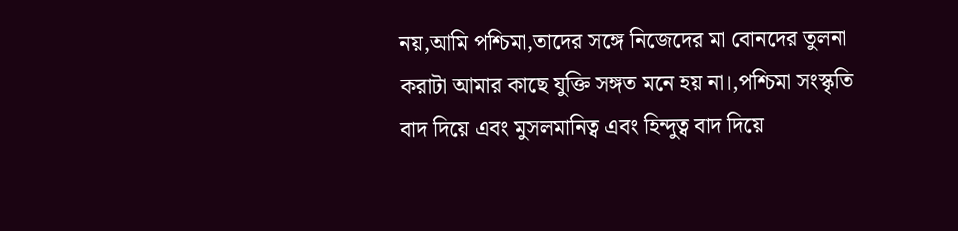নয়,আমি পশ্চিমা,তাদের সঙ্গে নিজেদের মা বোনদের তুলনা করাটা আমার কাছে যুক্তি সঙ্গত মনে হয় না।,পশ্চিমা সংস্কৃতি বাদ দিয়ে এবং মুসলমানিত্ব এবং হিন্দুত্ব বাদ দিয়ে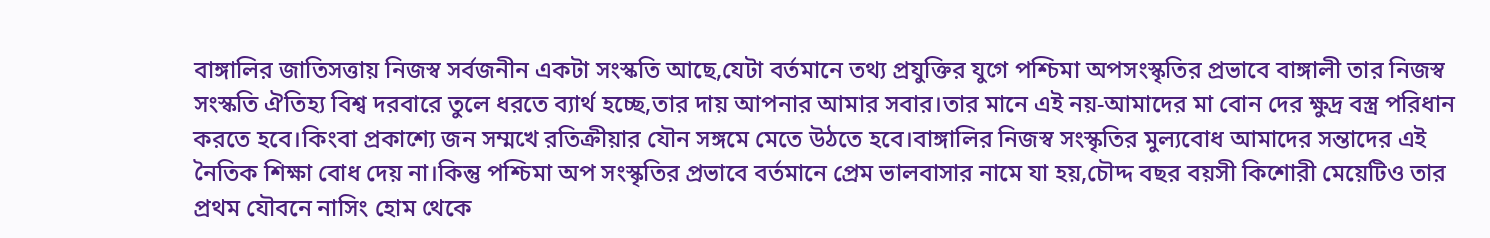বাঙ্গালির জাতিসত্তায় নিজস্ব সর্বজনীন একটা সংস্কতি আছে,যেটা বর্তমানে তথ্য প্রযুক্তির যুগে পশ্চিমা অপসংস্কৃতির প্রভাবে বাঙ্গালী তার নিজস্ব সংস্কতি ঐতিহ্য বিশ্ব দরবারে তুলে ধরতে ব্যার্থ হচ্ছে,তার দায় আপনার আমার সবার।তার মানে এই নয়-আমাদের মা বোন দের ক্ষুদ্র বস্ত্র পরিধান করতে হবে।কিংবা প্রকাশ্যে জন সম্মখে রতিক্রীয়ার যৌন সঙ্গমে মেতে উঠতে হবে।বাঙ্গালির নিজস্ব সংস্কৃতির মুল্যবোধ আমাদের সন্তাদের এই নৈতিক শিক্ষা বোধ দেয় না।কিন্তু পশ্চিমা অপ সংস্কৃতির প্রভাবে বর্তমানে প্রেম ভালবাসার নামে যা হয়,চৌদ্দ বছর বয়সী কিশোরী মেয়েটিও তার প্রথম যৌবনে নাসিং হোম থেকে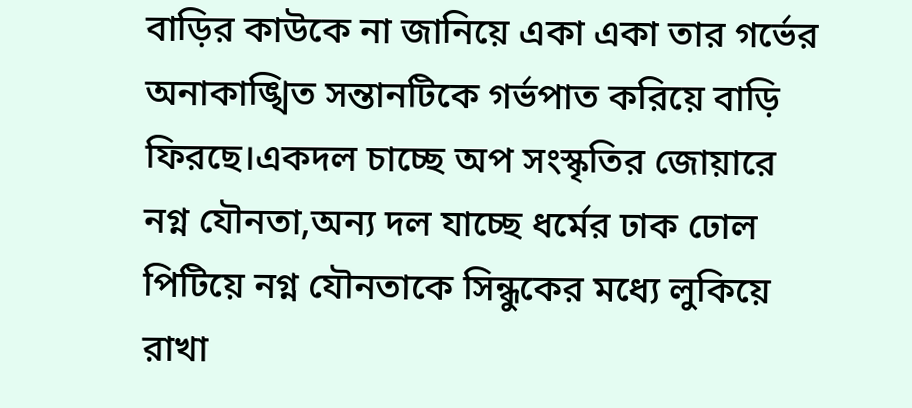বাড়ির কাউকে না জানিয়ে একা একা তার গর্ভের অনাকাঙ্খিত সন্তানটিকে গর্ভপাত করিয়ে বাড়ি ফিরছে।একদল চাচ্ছে অপ সংস্কৃতির জোয়ারে নগ্ন যৌনতা,অন্য দল যাচ্ছে ধর্মের ঢাক ঢোল পিটিয়ে নগ্ন যৌনতাকে সিন্ধুকের মধ্যে লুকিয়ে রাখা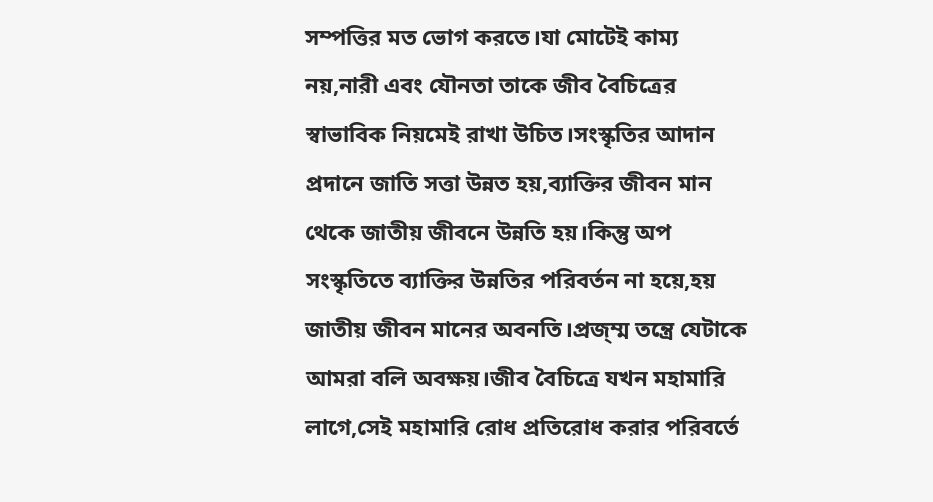সম্পত্তির মত ভোগ করতে।যা মোটেই কাম্য নয়,নারী এবং যৌনতা তাকে জীব বৈচিত্রের স্বাভাবিক নিয়মেই রাখা উচিত।সংস্কৃতির আদান প্রদানে জাতি সত্তা উন্নত হয়,ব্যাক্তির জীবন মান থেকে জাতীয় জীবনে উন্নতি হয়।কিন্তু অপ সংস্কৃতিতে ব্যাক্তির উন্নতির পরিবর্তন না হয়ে,হয় জাতীয় জীবন মানের অবনতি।প্রজ্ম্ম তন্ত্রে যেটাকে আমরা বলি অবক্ষয়।জীব বৈচিত্রে যখন মহামারি লাগে,সেই মহামারি রোধ প্রতিরোধ করার পরিবর্তে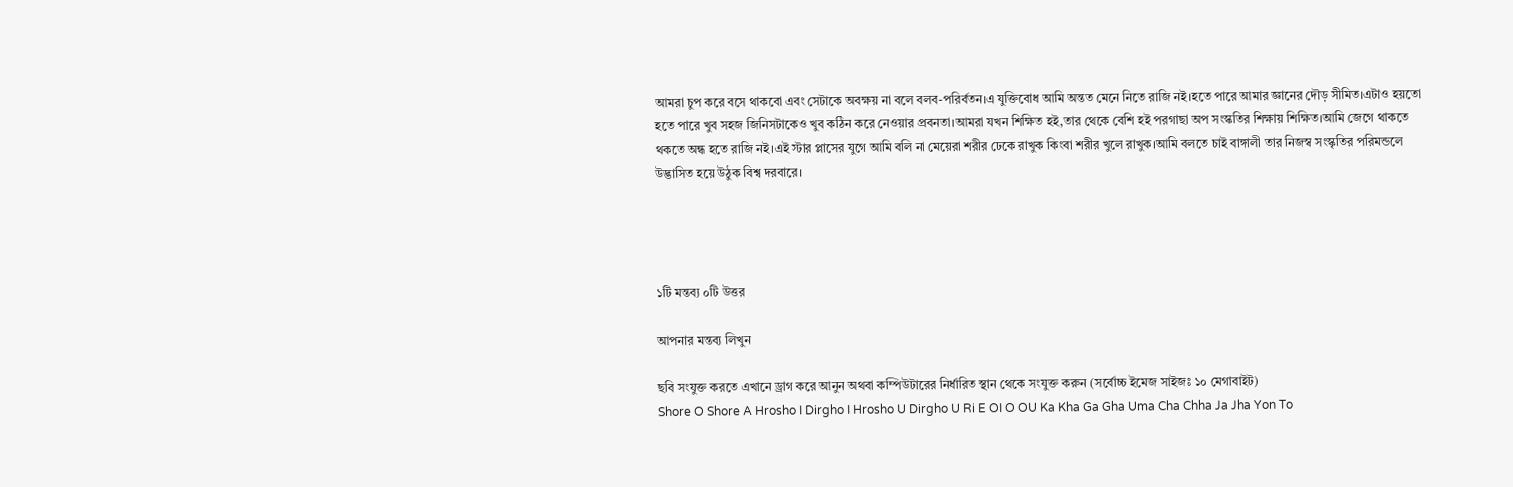আমরা চুপ করে বসে থাকবো এবং সেটাকে অবক্ষয় না বলে বলব-পরির্বতন।এ যুক্তিবোধ আমি অন্তত মেনে নিতে রাজি নই।হতে পারে আমার জ্ঞানের দৌড় সীমিত।এটাও হয়তো হতে পারে খুব সহজ জিনিসটাকেও খুব কঠিন করে নেওয়ার প্রবনতা।আমরা যখন শিক্ষিত হই,তার থেকে বেশি হই পরগাছা অপ সংস্কতির শিক্ষায় শিক্ষিত।আমি জেগে থাকতে থকতে অন্ধ হতে রাজি নই।এই স্টার প্লাসের যুগে আমি বলি না মেয়েরা শরীর ঢেকে রাখুক কিংবা শরীর খুলে রাখুক।আমি বলতে চাই বাঙ্গালী তার নিজস্ব সংস্কৃতির পরিমন্ডলে উদ্ভাসিত হয়ে উঠুক বিশ্ব দরবারে।




১টি মন্তব্য ০টি উত্তর

আপনার মন্তব্য লিখুন

ছবি সংযুক্ত করতে এখানে ড্রাগ করে আনুন অথবা কম্পিউটারের নির্ধারিত স্থান থেকে সংযুক্ত করুন (সর্বোচ্চ ইমেজ সাইজঃ ১০ মেগাবাইট)
Shore O Shore A Hrosho I Dirgho I Hrosho U Dirgho U Ri E OI O OU Ka Kha Ga Gha Uma Cha Chha Ja Jha Yon To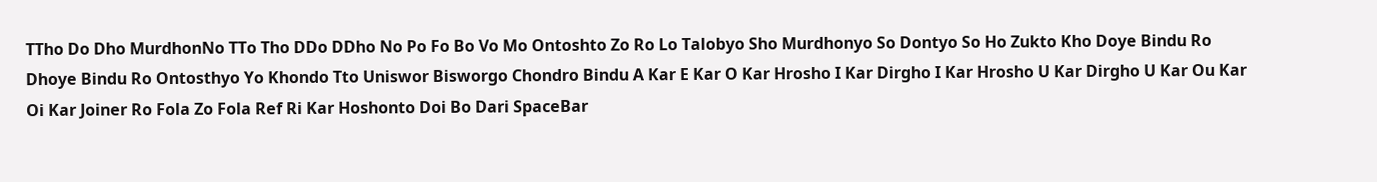TTho Do Dho MurdhonNo TTo Tho DDo DDho No Po Fo Bo Vo Mo Ontoshto Zo Ro Lo Talobyo Sho Murdhonyo So Dontyo So Ho Zukto Kho Doye Bindu Ro Dhoye Bindu Ro Ontosthyo Yo Khondo Tto Uniswor Bisworgo Chondro Bindu A Kar E Kar O Kar Hrosho I Kar Dirgho I Kar Hrosho U Kar Dirgho U Kar Ou Kar Oi Kar Joiner Ro Fola Zo Fola Ref Ri Kar Hoshonto Doi Bo Dari SpaceBar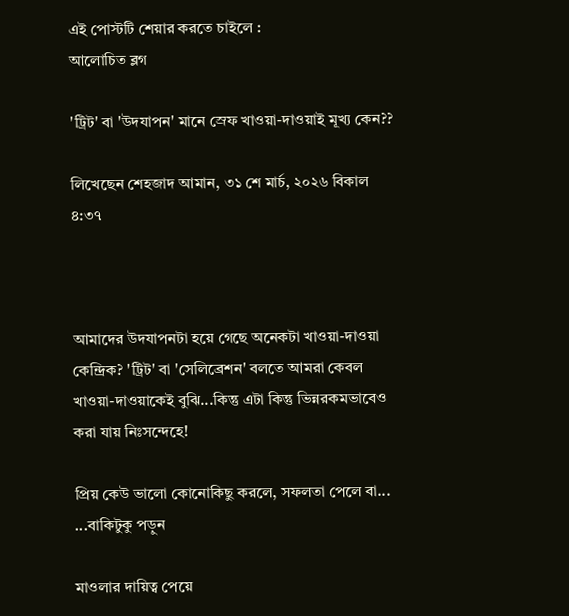এই পোস্টটি শেয়ার করতে চাইলে :
আলোচিত ব্লগ

'ট্রিট' বা 'উদযাপন' মানে স্রেফ খাওয়া-দাওয়াই মূখ্য কেন??

লিখেছেন শেহজাদ আমান, ৩১ শে মার্চ, ২০২৬ বিকাল ৪:৩৭



আমাদের উদযাপনটা হয়ে গেছে অনেকটা খাওয়া-দাওয়া কেন্দ্রিক? 'ট্রিট' বা 'সেলিব্রেশন' বলতে আমরা কেবল খাওয়া-দাওয়াকেই বুঝি...কিন্তু এটা কিন্তু ভিন্নরকমভাবেও করা যায় নিঃসন্দেহে!

প্রিয় কেউ ভালো কোনোকিছু করলে, সফলতা পেলে বা... ...বাকিটুকু পড়ুন

মাওলার দায়িত্ব পেয়ে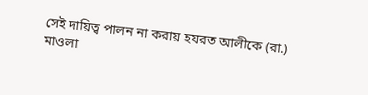সেই দায়িত্ব পালন না করায় হযরত আলীকে (রা.) মাওলা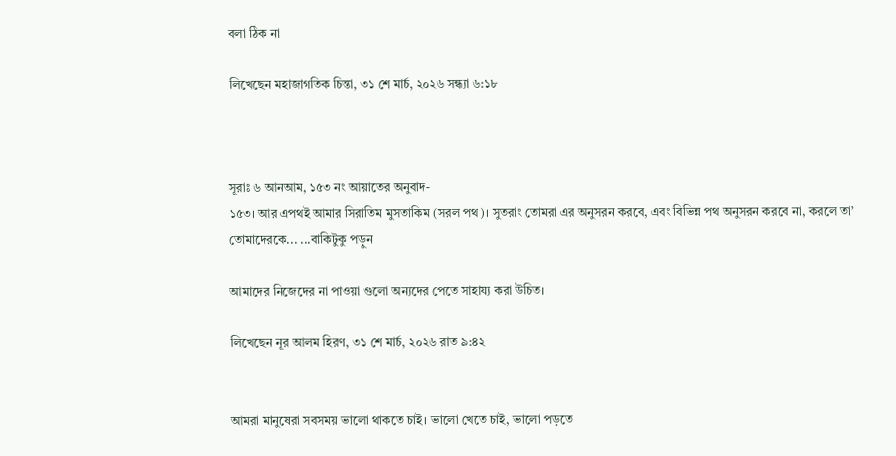বলা ঠিক না

লিখেছেন মহাজাগতিক চিন্তা, ৩১ শে মার্চ, ২০২৬ সন্ধ্যা ৬:১৮



সূরাঃ ৬ আনআম, ১৫৩ নং আয়াতের অনুবাদ-
১৫৩। আর এপথই আমার সিরাতিম মুসতাকিম (সরল পথ)। সুতরাং তোমরা এর অনুসরন করবে, এবং বিভিন্ন পথ অনুসরন করবে না, করলে তা’ তোমাদেরকে... ...বাকিটুকু পড়ুন

আমাদের নিজেদের না পাওয়া গুলো অন্যদের পেতে সাহায্য করা উচিত।

লিখেছেন নূর আলম হিরণ, ৩১ শে মার্চ, ২০২৬ রাত ৯:৪২


আমরা মানুষেরা সবসময় ভালো থাকতে চাই। ভালো খেতে চাই, ভালো পড়তে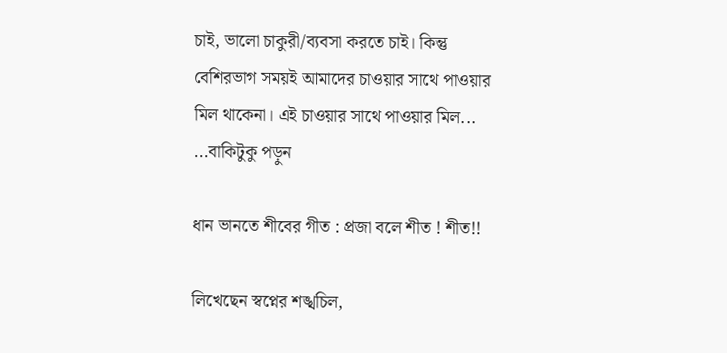চাই, ভালো চাকুরী/ব্যবসা করতে চাই। কিন্তু বেশিরভাগ সময়ই আমাদের চাওয়ার সাথে পাওয়ার মিল থাকেনা। এই চাওয়ার সাথে পাওয়ার মিল... ...বাকিটুকু পড়ুন

ধান ভানতে শীবের গীত : প্রজা বলে শীত ! শীত!!

লিখেছেন স্বপ্নের শঙ্খচিল,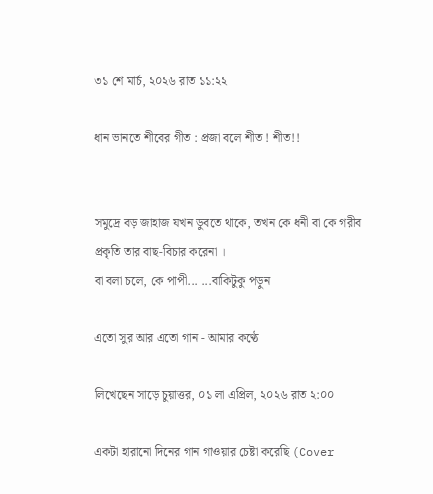৩১ শে মার্চ, ২০২৬ রাত ১১:২২

ধান ভানতে শীবের গীত : প্রজা বলে শীত ! শীত!!


সমুদ্রে বড় জাহাজ যখন ডুবতে থাকে, তখন কে ধনী বা কে গরীব প্রকৃতি তার বাছ-বিচার করেনা ।
বা বলা চলে, কে পাপী... ...বাকিটুকু পড়ুন

এতো সুর আর এতো গান - আমার কণ্ঠে

লিখেছেন সাড়ে চুয়াত্তর, ০১ লা এপ্রিল, ২০২৬ রাত ২:০০

একটা হারানো দিনের গান গাওয়ার চেষ্টা করেছি (Cover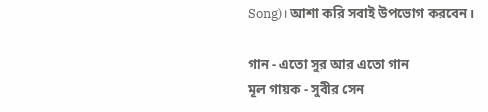Song)। আশা করি সবাই উপভোগ করবেন।

গান - এতো সুর আর এতো গান
মূল গায়ক - সুবীর সেন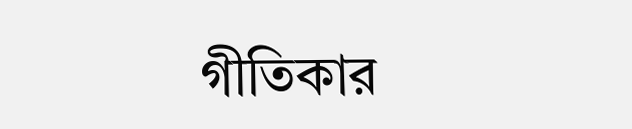গীতিকার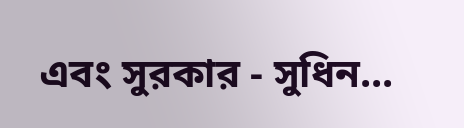এবং সুরকার - সুধিন...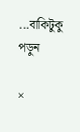...বাকিটুকু পড়ুন

×